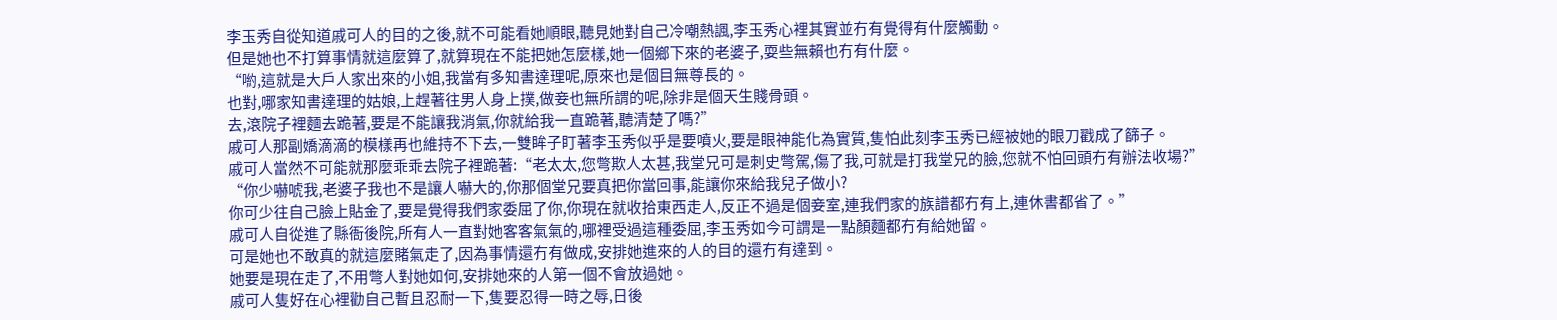李玉秀自從知道戚可人的目的之後,就不可能看她順眼,聽見她對自己冷嘲熱諷,李玉秀心裡其實並冇有覺得有什麼觸動。
但是她也不打算事情就這麼算了,就算現在不能把她怎麼樣,她一個鄉下來的老婆子,耍些無賴也冇有什麼。
“喲,這就是大戶人家出來的小姐,我當有多知書達理呢,原來也是個目無尊長的。
也對,哪家知書達理的姑娘,上趕著往男人身上撲,做妾也無所謂的呢,除非是個天生賤骨頭。
去,滾院子裡麵去跪著,要是不能讓我消氣,你就給我一直跪著,聽清楚了嗎?”
戚可人那副嬌滴滴的模樣再也維持不下去,一雙眸子盯著李玉秀似乎是要噴火,要是眼神能化為實質,隻怕此刻李玉秀已經被她的眼刀戳成了篩子。
戚可人當然不可能就那麼乖乖去院子裡跪著:“老太太,您彆欺人太甚,我堂兄可是刺史彆駕,傷了我,可就是打我堂兄的臉,您就不怕回頭冇有辦法收場?”
“你少嚇唬我,老婆子我也不是讓人嚇大的,你那個堂兄要真把你當回事,能讓你來給我兒子做小?
你可少往自己臉上貼金了,要是覺得我們家委屈了你,你現在就收拾東西走人,反正不過是個妾室,連我們家的族譜都冇有上,連休書都省了。”
戚可人自從進了縣衙後院,所有人一直對她客客氣氣的,哪裡受過這種委屈,李玉秀如今可謂是一點顏麵都冇有給她留。
可是她也不敢真的就這麼賭氣走了,因為事情還冇有做成,安排她進來的人的目的還冇有達到。
她要是現在走了,不用彆人對她如何,安排她來的人第一個不會放過她。
戚可人隻好在心裡勸自己暫且忍耐一下,隻要忍得一時之辱,日後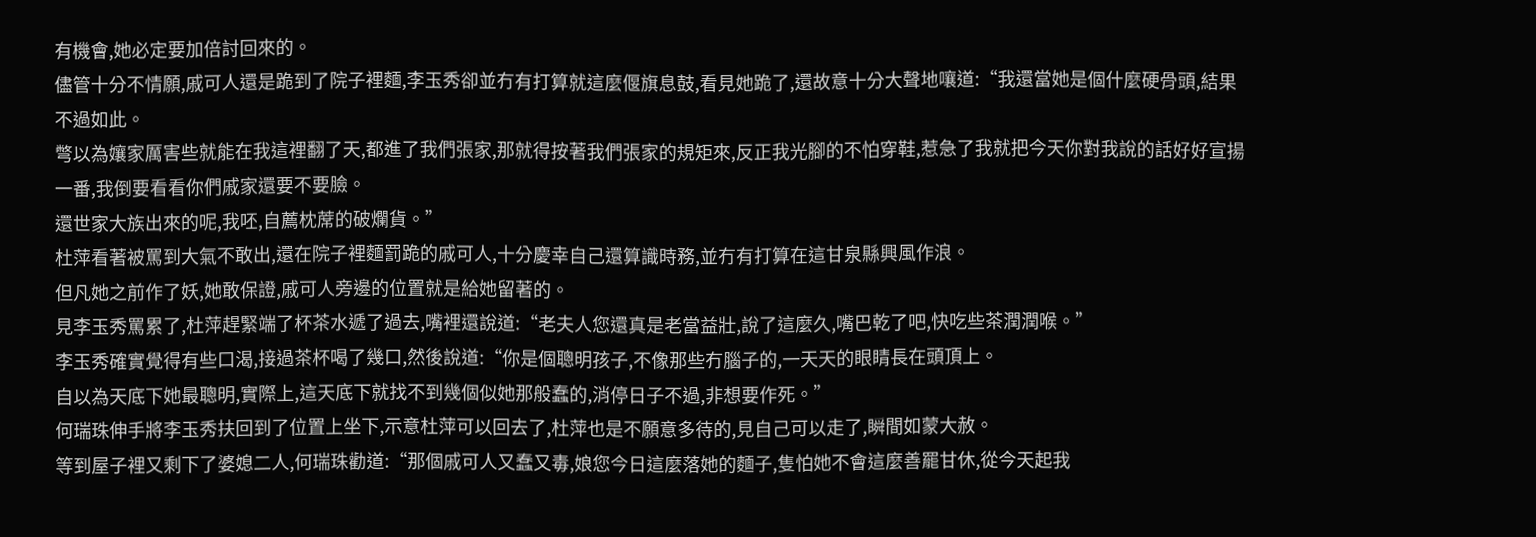有機會,她必定要加倍討回來的。
儘管十分不情願,戚可人還是跪到了院子裡麵,李玉秀卻並冇有打算就這麼偃旗息鼓,看見她跪了,還故意十分大聲地嚷道:“我還當她是個什麼硬骨頭,結果不過如此。
彆以為孃家厲害些就能在我這裡翻了天,都進了我們張家,那就得按著我們張家的規矩來,反正我光腳的不怕穿鞋,惹急了我就把今天你對我說的話好好宣揚一番,我倒要看看你們戚家還要不要臉。
還世家大族出來的呢,我呸,自薦枕蓆的破爛貨。”
杜萍看著被罵到大氣不敢出,還在院子裡麵罰跪的戚可人,十分慶幸自己還算識時務,並冇有打算在這甘泉縣興風作浪。
但凡她之前作了妖,她敢保證,戚可人旁邊的位置就是給她留著的。
見李玉秀罵累了,杜萍趕緊端了杯茶水遞了過去,嘴裡還說道:“老夫人您還真是老當益壯,說了這麼久,嘴巴乾了吧,快吃些茶潤潤喉。”
李玉秀確實覺得有些口渴,接過茶杯喝了幾口,然後說道:“你是個聰明孩子,不像那些冇腦子的,一天天的眼睛長在頭頂上。
自以為天底下她最聰明,實際上,這天底下就找不到幾個似她那般蠢的,消停日子不過,非想要作死。”
何瑞珠伸手將李玉秀扶回到了位置上坐下,示意杜萍可以回去了,杜萍也是不願意多待的,見自己可以走了,瞬間如蒙大赦。
等到屋子裡又剩下了婆媳二人,何瑞珠勸道:“那個戚可人又蠢又毒,娘您今日這麼落她的麵子,隻怕她不會這麼善罷甘休,從今天起我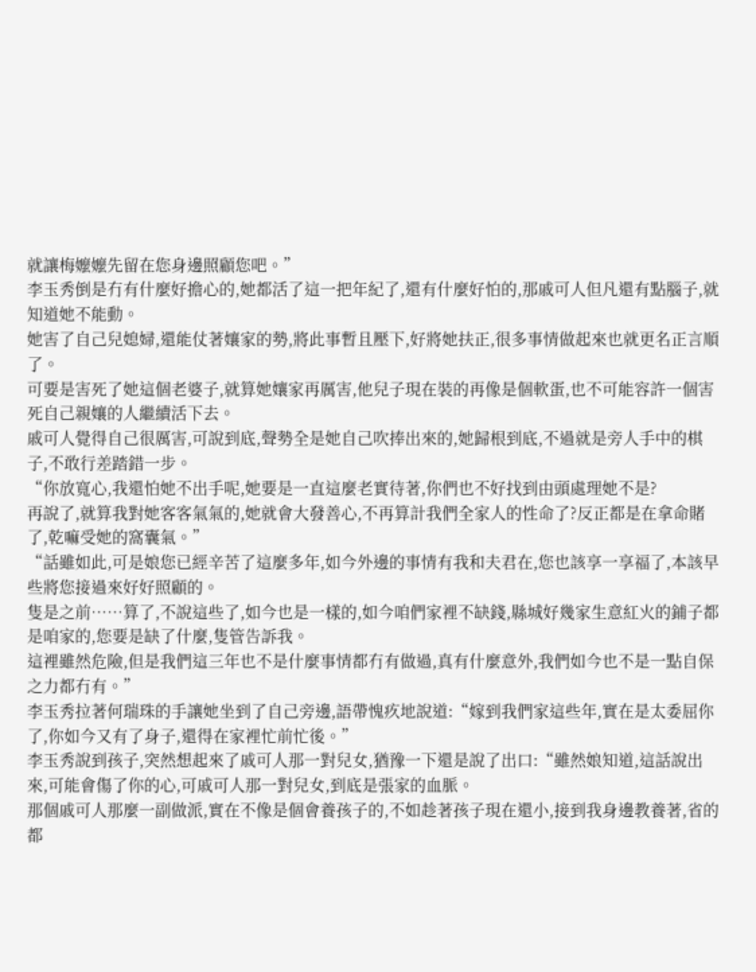就讓梅嬤嬤先留在您身邊照顧您吧。”
李玉秀倒是冇有什麼好擔心的,她都活了這一把年紀了,還有什麼好怕的,那戚可人但凡還有點腦子,就知道她不能動。
她害了自己兒媳婦,還能仗著孃家的勢,將此事暫且壓下,好將她扶正,很多事情做起來也就更名正言順了。
可要是害死了她這個老婆子,就算她孃家再厲害,他兒子現在裝的再像是個軟蛋,也不可能容許一個害死自己親孃的人繼續活下去。
戚可人覺得自己很厲害,可說到底,聲勢全是她自己吹捧出來的,她歸根到底,不過就是旁人手中的棋子,不敢行差踏錯一步。
“你放寬心,我還怕她不出手呢,她要是一直這麼老實待著,你們也不好找到由頭處理她不是?
再說了,就算我對她客客氣氣的,她就會大發善心,不再算計我們全家人的性命了?反正都是在拿命賭了,乾嘛受她的窩囊氣。”
“話雖如此,可是娘您已經辛苦了這麼多年,如今外邊的事情有我和夫君在,您也該享一享福了,本該早些將您接過來好好照顧的。
隻是之前……算了,不說這些了,如今也是一樣的,如今咱們家裡不缺錢,縣城好幾家生意紅火的鋪子都是咱家的,您要是缺了什麼,隻管告訴我。
這裡雖然危險,但是我們這三年也不是什麼事情都冇有做過,真有什麼意外,我們如今也不是一點自保之力都冇有。”
李玉秀拉著何瑞珠的手讓她坐到了自己旁邊,語帶愧疚地說道:“嫁到我們家這些年,實在是太委屈你了,你如今又有了身子,還得在家裡忙前忙後。”
李玉秀說到孩子,突然想起來了戚可人那一對兒女,猶豫一下還是說了出口:“雖然娘知道,這話說出來,可能會傷了你的心,可戚可人那一對兒女,到底是張家的血脈。
那個戚可人那麼一副做派,實在不像是個會養孩子的,不如趁著孩子現在還小,接到我身邊教養著,省的都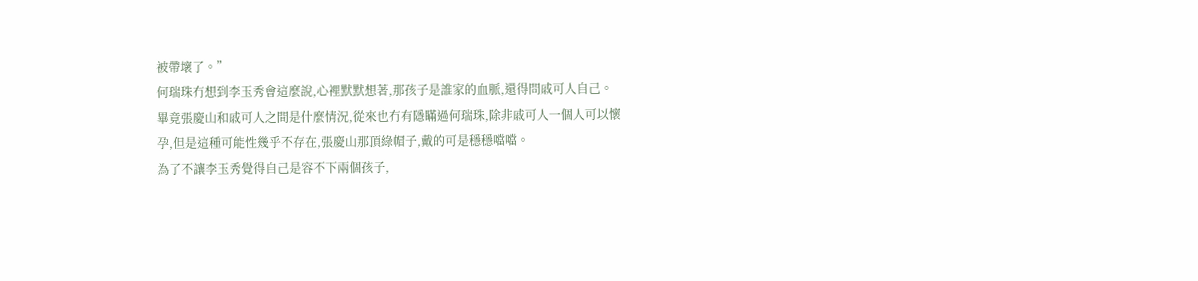被帶壞了。”
何瑞珠冇想到李玉秀會這麼說,心裡默默想著,那孩子是誰家的血脈,還得問戚可人自己。
畢竟張慶山和戚可人之間是什麼情況,從來也冇有隱瞞過何瑞珠,除非戚可人一個人可以懷孕,但是這種可能性幾乎不存在,張慶山那頂綠帽子,戴的可是穩穩噹噹。
為了不讓李玉秀覺得自己是容不下兩個孩子,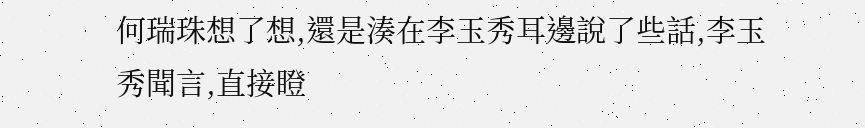何瑞珠想了想,還是湊在李玉秀耳邊說了些話,李玉秀聞言,直接瞪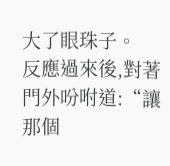大了眼珠子。
反應過來後,對著門外吩咐道:“讓那個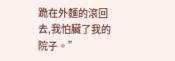跪在外麵的滾回去,我怕臟了我的院子。”